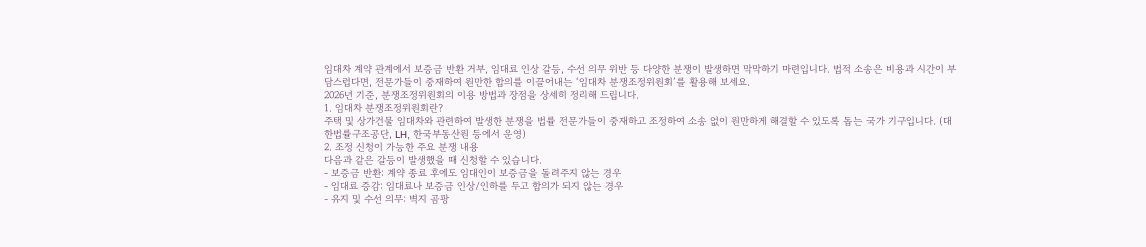임대차 계약 관계에서 보증금 반환 거부, 임대료 인상 갈등, 수선 의무 위반 등 다양한 분쟁이 발생하면 막막하기 마련입니다. 법적 소송은 비용과 시간이 부담스럽다면, 전문가들이 중재하여 원만한 합의를 이끌어내는 ‘임대차 분쟁조정위원회’를 활용해 보세요.
2026년 기준, 분쟁조정위원회의 이용 방법과 장점을 상세히 정리해 드립니다.
1. 임대차 분쟁조정위원회란?
주택 및 상가건물 임대차와 관련하여 발생한 분쟁을 법률 전문가들이 중재하고 조정하여 소송 없이 원만하게 해결할 수 있도록 돕는 국가 기구입니다. (대한법률구조공단, LH, 한국부동산원 등에서 운영)
2. 조정 신청이 가능한 주요 분쟁 내용
다음과 같은 갈등이 발생했을 때 신청할 수 있습니다.
- 보증금 반환: 계약 종료 후에도 임대인이 보증금을 돌려주지 않는 경우
- 임대료 증감: 임대료나 보증금 인상/인하를 두고 합의가 되지 않는 경우
- 유지 및 수선 의무: 벽지 곰팡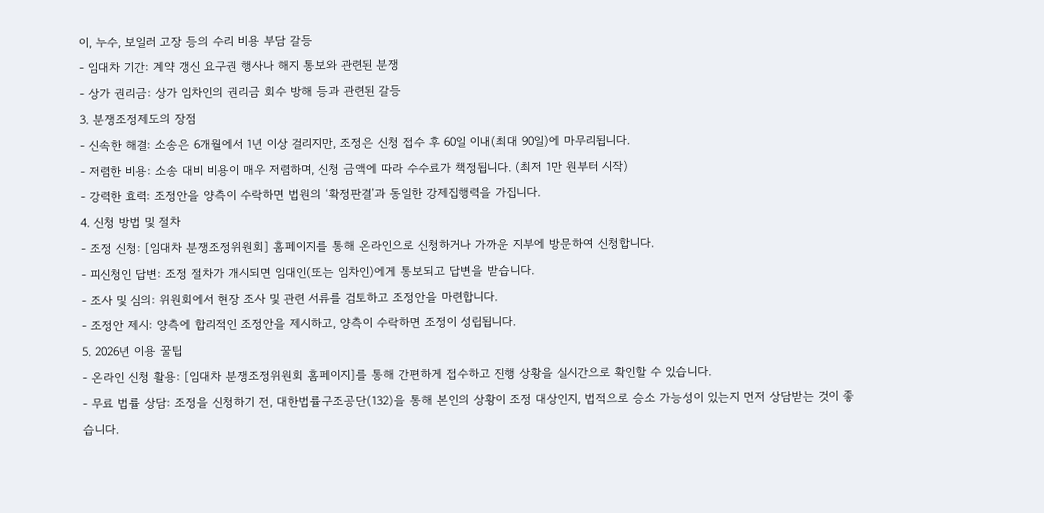이, 누수, 보일러 고장 등의 수리 비용 부담 갈등
- 임대차 기간: 계약 갱신 요구권 행사나 해지 통보와 관련된 분쟁
- 상가 권리금: 상가 임차인의 권리금 회수 방해 등과 관련된 갈등
3. 분쟁조정제도의 장점
- 신속한 해결: 소송은 6개월에서 1년 이상 걸리지만, 조정은 신청 접수 후 60일 이내(최대 90일)에 마무리됩니다.
- 저렴한 비용: 소송 대비 비용이 매우 저렴하며, 신청 금액에 따라 수수료가 책정됩니다. (최저 1만 원부터 시작)
- 강력한 효력: 조정안을 양측이 수락하면 법원의 ‘확정판결’과 동일한 강제집행력을 가집니다.
4. 신청 방법 및 절차
- 조정 신청: [임대차 분쟁조정위원회] 홈페이지를 통해 온라인으로 신청하거나 가까운 지부에 방문하여 신청합니다.
- 피신청인 답변: 조정 절차가 개시되면 임대인(또는 임차인)에게 통보되고 답변을 받습니다.
- 조사 및 심의: 위원회에서 현장 조사 및 관련 서류를 검토하고 조정안을 마련합니다.
- 조정안 제시: 양측에 합리적인 조정안을 제시하고, 양측이 수락하면 조정이 성립됩니다.
5. 2026년 이용 꿀팁
- 온라인 신청 활용: [임대차 분쟁조정위원회 홈페이지]를 통해 간편하게 접수하고 진행 상황을 실시간으로 확인할 수 있습니다.
- 무료 법률 상담: 조정을 신청하기 전, 대한법률구조공단(132)을 통해 본인의 상황이 조정 대상인지, 법적으로 승소 가능성이 있는지 먼저 상담받는 것이 좋습니다.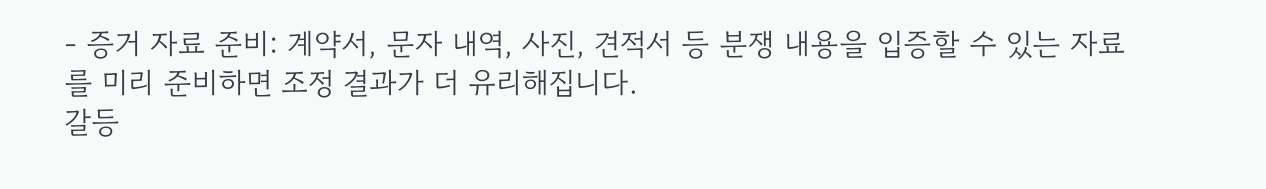- 증거 자료 준비: 계약서, 문자 내역, 사진, 견적서 등 분쟁 내용을 입증할 수 있는 자료를 미리 준비하면 조정 결과가 더 유리해집니다.
갈등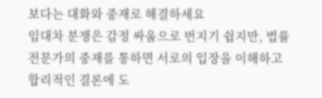보다는 대화와 중재로 해결하세요
임대차 분쟁은 감정 싸움으로 번지기 쉽지만, 법률 전문가의 중재를 통하면 서로의 입장을 이해하고 합리적인 결론에 도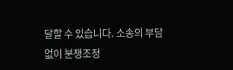달할 수 있습니다. 소송의 부담 없이 분쟁조정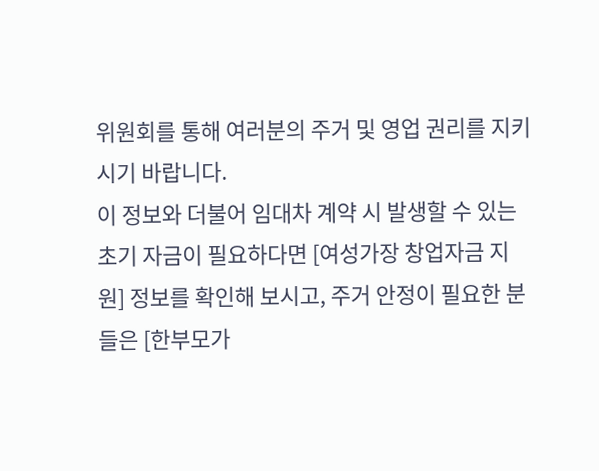위원회를 통해 여러분의 주거 및 영업 권리를 지키시기 바랍니다.
이 정보와 더불어 임대차 계약 시 발생할 수 있는 초기 자금이 필요하다면 [여성가장 창업자금 지원] 정보를 확인해 보시고, 주거 안정이 필요한 분들은 [한부모가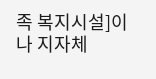족 복지시설]이나 지자체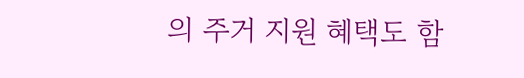의 주거 지원 혜택도 함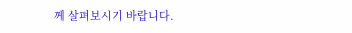께 살펴보시기 바랍니다.